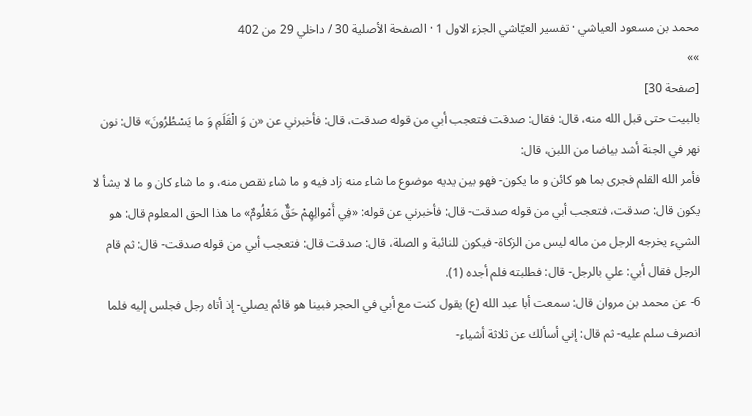محمد بن مسعود العياشي · تفسير العيّاشي الجزء الاول 1 · الصفحة الأصلية 30 / داخلي 29 من 402
»»
[صفحة 30]
بالبيت حتى قبل الله منه، قال: فقال: صدقت فتعجب أبي من قوله صدقت، قال: فأخبرني عن «ن وَ الْقَلَمِ وَ ما يَسْطُرُونَ» قال: نون نهر في الجنة أشد بياضا من اللبن، قال:
فأمر الله القلم فجرى بما هو كائن و ما يكون- فهو بين يديه موضوع ما شاء منه زاد فيه و ما شاء نقص منه، و ما شاء كان و ما لا يشأ لا يكون قال: صدقت، فتعجب أبي من قوله صدقت- قال: فأخبرني عن قوله: «فِي أَمْوالِهِمْ حَقٌّ مَعْلُومٌ» ما هذا الحق المعلوم قال: هو الشيء يخرجه الرجل من ماله ليس من الزكاة- فيكون للنائبة و الصلة، قال: صدقت قال: فتعجب أبي من قوله صدقت- قال: ثم قام الرجل فقال أبي: علي بالرجل- قال: فطلبته فلم أجده (1).
6- عن محمد بن مروان قال: سمعت أبا عبد الله (ع) يقول كنت مع أبي في الحجر فبينا هو قائم يصلي- إذ أتاه رجل فجلس إليه فلما انصرف سلم عليه- ثم قال: إني أسألك عن ثلاثة أشياء-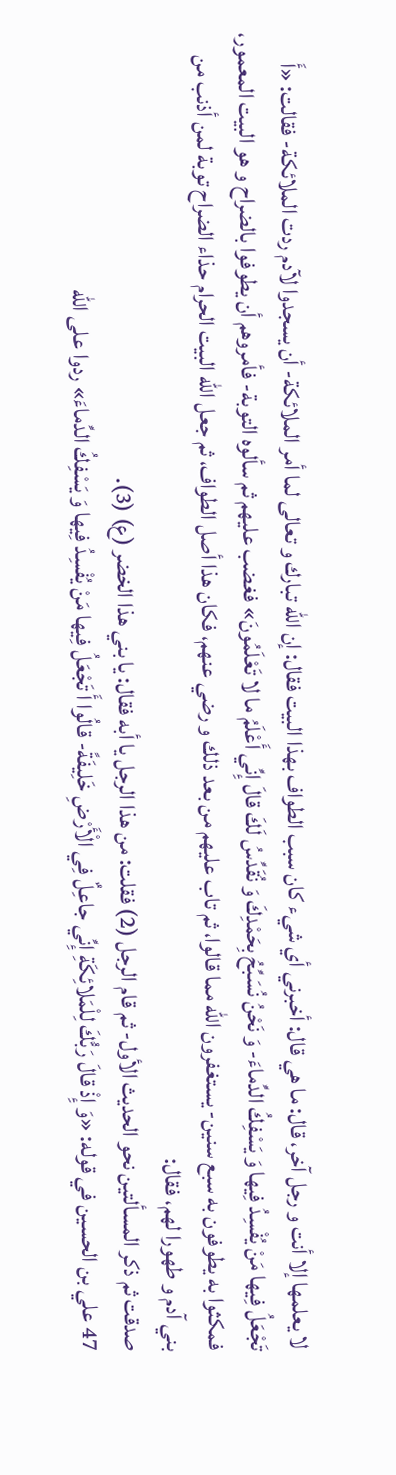لا يعلمها إلا أنت و رجل آخر، قال: ما هي قال: أخبرني أي شيء كان سبب الطواف بهذا البيت فقال: إن الله تبارك و تعالى لما أمر الملائكة- أن يسجدوا لآدم ردت الملائكة- فقالت: «أَ تَجْعَلُ فِيها مَنْ يُفْسِدُ فِيها وَ يَسْفِكُ الدِّماءَ- وَ نَحْنُ نُسَبِّحُ بِحَمْدِكَ وَ نُقَدِّسُ لَكَ قالَ إِنِّي أَعْلَمُ ما لا تَعْلَمُونَ» فغضب عليهم ثم سألوه التوبة- فأمروهم أن يطوفوا بالضراح و هو البيت المعمور، فمكثوا به يطوفون به سبع سنين- يستغفرون الله مما قالوا، ثم تاب عليهم من بعد ذلك و رضي عنهم، فكان هذا أصل الطواف، ثم جعل الله البيت الحرام حذاء الضراح توبة لمن أذنب من بني آدم و طهورا لهم، فقال:
صدقت ثم ذكر المسألتين نحو الحديث الأول- ثم قام الرجل (2) فقلت: من هذا الرجل يا أبه فقال: يا بني هذا الخضر (ع) (3).
47 علي بن الحسين في قوله: «وَ إِذْ قالَ رَبُّكَ لِلْمَلائِكَةِ إِنِّي جاعِلٌ فِي الْأَرْضِ خَلِيفَةً- قالُوا أَ تَجْعَلُ فِيها مَنْ يُفْسِدُ فِيها وَ يَسْفِكُ الدِّماءَ» ردوا على الله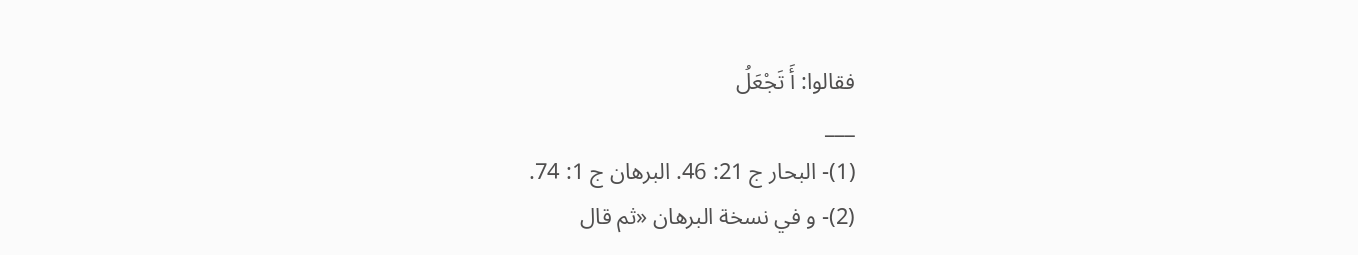فقالوا: أَ تَجْعَلُ
___
(1)- البحار ج 21: 46. البرهان ج 1: 74.
(2)- و في نسخة البرهان «ثم قال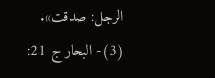الرجل: صدقت».
(3)- البحار ج 21: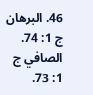46. البرهان ج 1: 74. الصافي ج 1: 73.